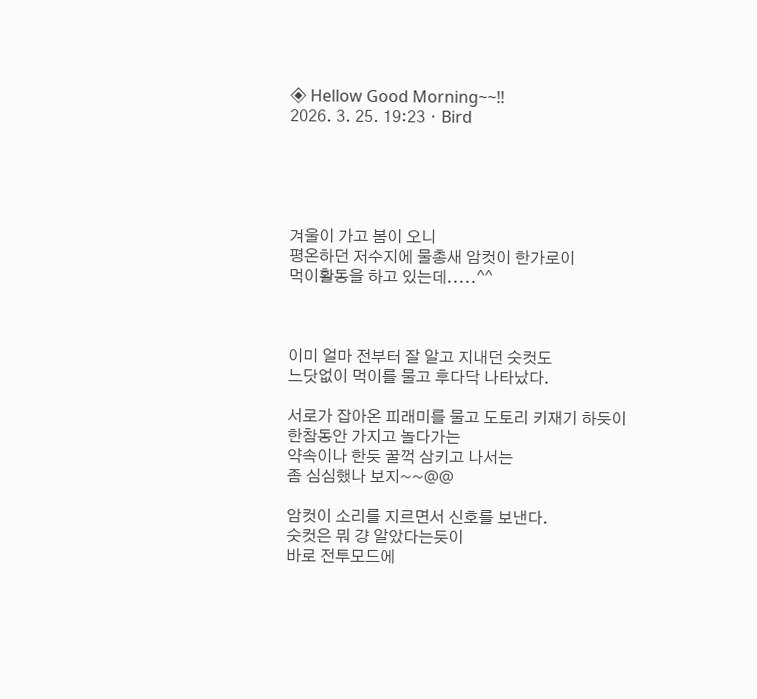◈ Hellow Good Morning~~!!
2026. 3. 25. 19:23ㆍBird





겨울이 가고 봄이 오니
평온하던 저수지에 물총새 암컷이 한가로이
먹이활동을 하고 있는데.....^^



이미 얼마 전부터 잘 알고 지내던 숫컷도
느닷없이 먹이를 물고 후다닥 나타났다.

서로가 잡아온 피래미를 물고 도토리 키재기 하듯이
한참동안 가지고 놀다가는
약속이나 한듯 꿀꺽 삼키고 나서는
좀 심심했나 보지~~@@

암컷이 소리를 지르면서 신호를 보낸다.
숫컷은 뭐 걍 알았다는듯이
바로 전투모드에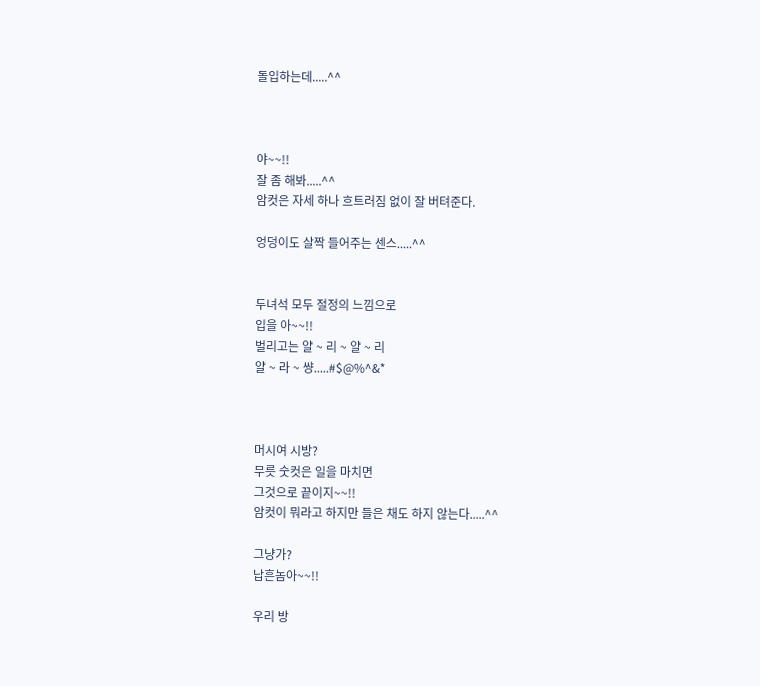돌입하는데.....^^



야~~!!
잘 좀 해봐.....^^
암컷은 자세 하나 흐트러짐 없이 잘 버텨준다.

엉덩이도 살짝 들어주는 센스.....^^


두녀석 모두 절정의 느낌으로
입을 아~~!!
벌리고는 얄 ~ 리 ~ 얄 ~ 리
얄 ~ 라 ~ 썅.....#$@%^&*



머시여 시방?
무릇 숫컷은 일을 마치면
그것으로 끝이지~~!!
암컷이 뭐라고 하지만 들은 채도 하지 않는다.....^^

그냥가?
납흔놈아~~!!

우리 방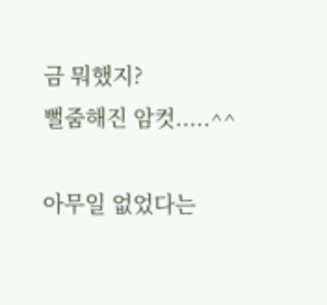금 뭐했지?
뻘줌해진 암컷.....^^

아무일 없었다는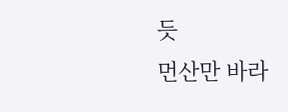듯
먼산만 바라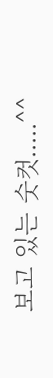보고 있는 숫컷.....^^